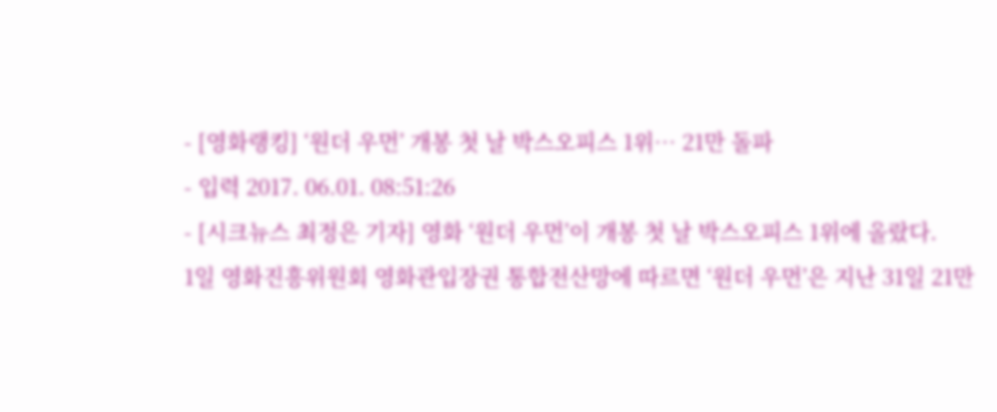- [영화랭킹] ‘원더 우먼’ 개봉 첫 날 박스오피스 1위… 21만 돌파
- 입력 2017. 06.01. 08:51:26
- [시크뉴스 최정은 기자] 영화 ‘원더 우먼’이 개봉 첫 날 박스오피스 1위에 올랐다.
1일 영화진흥위원회 영화관입장권 통합전산망에 따르면 ‘원더 우먼’은 지난 31일 21만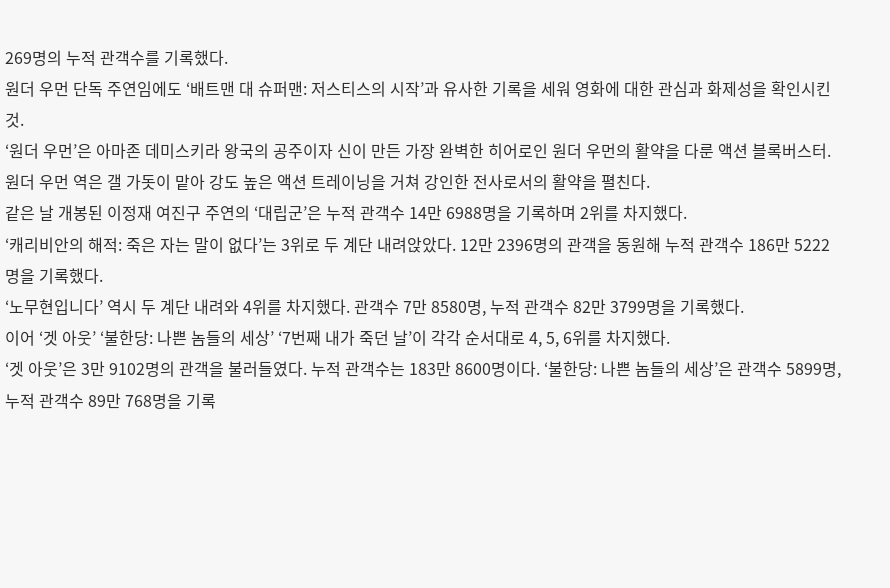269명의 누적 관객수를 기록했다.
원더 우먼 단독 주연임에도 ‘배트맨 대 슈퍼맨: 저스티스의 시작’과 유사한 기록을 세워 영화에 대한 관심과 화제성을 확인시킨 것.
‘원더 우먼’은 아마존 데미스키라 왕국의 공주이자 신이 만든 가장 완벽한 히어로인 원더 우먼의 활약을 다룬 액션 블록버스터. 원더 우먼 역은 갤 가돗이 맡아 강도 높은 액션 트레이닝을 거쳐 강인한 전사로서의 활약을 펼친다.
같은 날 개봉된 이정재 여진구 주연의 ‘대립군’은 누적 관객수 14만 6988명을 기록하며 2위를 차지했다.
‘캐리비안의 해적: 죽은 자는 말이 없다’는 3위로 두 계단 내려앉았다. 12만 2396명의 관객을 동원해 누적 관객수 186만 5222명을 기록했다.
‘노무현입니다’ 역시 두 계단 내려와 4위를 차지했다. 관객수 7만 8580명, 누적 관객수 82만 3799명을 기록했다.
이어 ‘겟 아웃’ ‘불한당: 나쁜 놈들의 세상’ ‘7번째 내가 죽던 날’이 각각 순서대로 4, 5, 6위를 차지했다.
‘겟 아웃’은 3만 9102명의 관객을 불러들였다. 누적 관객수는 183만 8600명이다. ‘불한당: 나쁜 놈들의 세상’은 관객수 5899명, 누적 관객수 89만 768명을 기록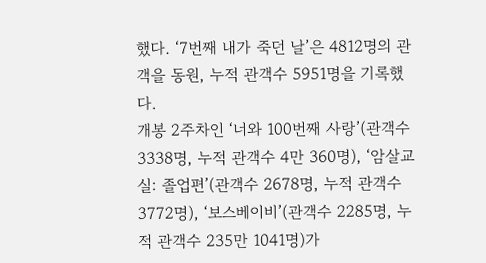했다. ‘7번째 내가 죽던 날’은 4812명의 관객을 동원, 누적 관객수 5951명을 기록했다.
개봉 2주차인 ‘너와 100번째 사랑’(관객수 3338명, 누적 관객수 4만 360명), ‘암살교실: 졸업편’(관객수 2678명, 누적 관객수 3772명), ‘보스베이비’(관객수 2285명, 누적 관객수 235만 1041명)가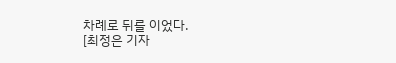차례로 뒤를 이었다.
[최정은 기자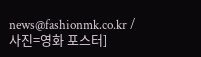news@fashionmk.co.kr / 사진=영화 포스터]